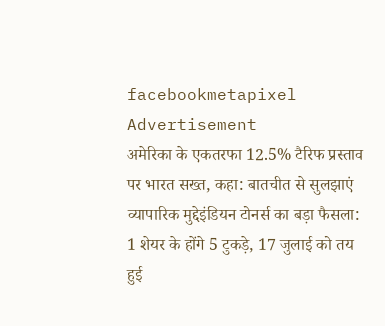facebookmetapixel
Advertisement
अमेरिका के एकतरफा 12.5% टैरिफ प्रस्ताव पर भारत सख्त, कहा: बातचीत से सुलझाएं व्यापारिक मुद्देइंडियन टोनर्स का बड़ा फैसला: 1 शेयर के होंगे 5 टुकड़े, 17 जुलाई को तय हुई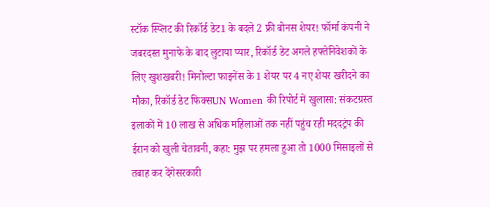स्टॉक स्प्लिट की रिकॉर्ड डेट1 के बदले 2 फ्री बोनस शेयर! फॉर्मा कंपनी ने जबरदस्त मुनाफे के बाद लुटाया प्यार, रिकॉर्ड डेट अगले हफ्तेनिवेशकों के लिए खुशखबरी! मिनोल्टा फाइनेंस के 1 शेयर पर 4 नए शेयर खरीदने का मौका, रिकॉर्ड डेट फिक्सUN Women की रिपोर्ट में खुलासा: संकटग्रस्त इलाकों में 10 लाख से अधिक महिलाओं तक नहीं पहुंच रही मददट्रंप की ईरान को खुली चेतावनी, कहा: मुझ पर हमला हुआ तो 1000 मिसाइलों से तबाह कर देंगेसरकारी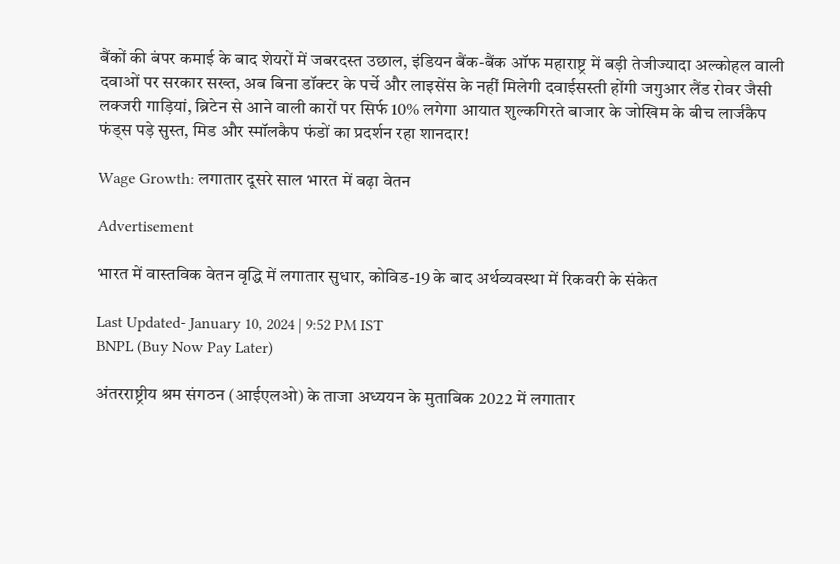बैंकों की बंपर कमाई के बाद शेयरों में जबरदस्त उछाल, इंडियन बैंक-बैंक ऑफ महाराष्ट्र में बड़ी तेजीज्यादा अल्कोहल वाली दवाओं पर सरकार सख्त, अब बिना डॉक्टर के पर्चे और लाइसेंस के नहीं मिलेगी दवाईसस्ती होंगी जगुआर लैंड रोवर जैसी लक्जरी गाड़ियां, ब्रिटेन से आने वाली कारों पर सिर्फ 10% लगेगा आयात शुल्कगिरते बाजार के जोखिम के बीच लार्जकैप फंड्स पड़े सुस्त, मिड और स्मॉलकैप फंडों का प्रदर्शन रहा शानदार!

Wage Growth: लगातार दूसरे साल भारत में बढ़ा वेतन

Advertisement

भारत में वास्तविक वेतन वृद्धि में लगातार सुधार, कोविड-19 के बाद अर्थव्यवस्था में रिकवरी के संकेत

Last Updated- January 10, 2024 | 9:52 PM IST
BNPL (Buy Now Pay Later)

अंतरराष्ट्रीय श्रम संगठन (आईएलओ) के ताजा अध्ययन के मुताबिक 2022 में लगातार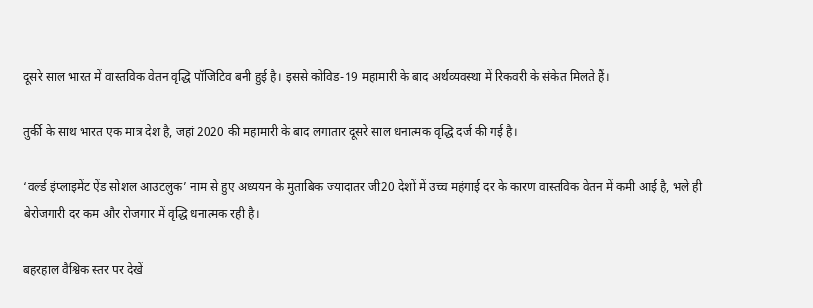दूसरे साल भारत में वास्तविक वेतन वृद्धि पॉजिटिव बनी हुई है। इससे कोविड-19 महामारी के बाद अर्थव्यवस्था में रिकवरी के संकेत मिलते हैं।

तुर्की के साथ भारत एक मात्र देश है, जहां 2020 की महामारी के बाद लगातार दूसरे साल धनात्मक वृद्धि दर्ज की गई है।

‘वर्ल्ड इंप्लाइमेंट ऐंड सोशल आउटलुक’ नाम से हुए अध्ययन के मुताबिक ज्यादातर जी20 देशों में उच्च महंगाई दर के कारण वास्तविक वेतन में कमी आई है, भले ही बेरोजगारी दर कम और रोजगार में वृद्धि धनात्मक रही है।

बहरहाल वैश्विक स्तर पर देखें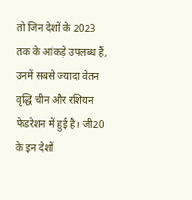तो जिन देशों के 2023 तक के आंकड़े उपलब्ध हैं, उनमें सबसे ज्यादा वेतन वृद्धि चीन और रशियन फेडरेशन में हुई है। जी20 के इन देशों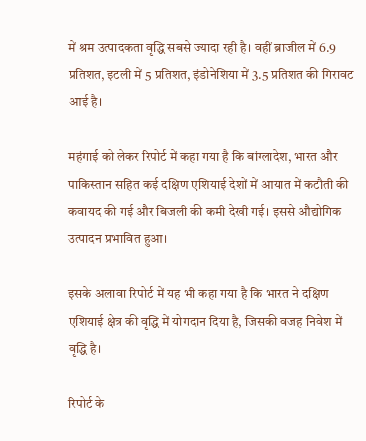में श्रम उत्पादकता वृद्धि सबसे ज्यादा रही है। वहीं ब्राजील में 6.9 प्रतिशत, इटली में 5 प्रतिशत, इंडोनेशिया में 3.5 प्रतिशत की गिरावट आई है।

महंगाई को लेकर रिपोर्ट में कहा गया है कि बांग्लादेश, भारत और पाकिस्तान सहित कई दक्षिण एशियाई देशों में आयात में कटौती की कवायद की गई और बिजली की कमी देखी गई। इससे औद्योगिक उत्पादन प्रभावित हुआ।

इसके अलावा रिपोर्ट में यह भी कहा गया है कि भारत ने दक्षिण एशियाई क्षेत्र की वृद्धि में योगदान दिया है, जिसकी वजह निवेश में वृद्धि है।

रिपोर्ट के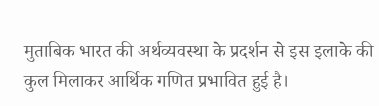मुताबिक भारत की अर्थव्यवस्था के प्रदर्शन से इस इलाके की कुल मिलाकर आर्थिक गणित प्रभावित हुई है।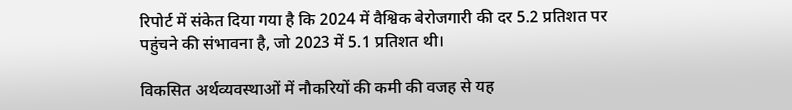रिपोर्ट में संकेत दिया गया है कि 2024 में वैश्विक बेरोजगारी की दर 5.2 प्रतिशत पर पहुंचने की संभावना है, जो 2023 में 5.1 प्रतिशत थी।

विकसित अर्थव्यवस्थाओं में नौकरियों की कमी की वजह से यह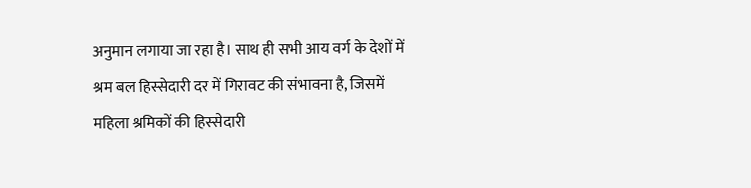अनुमान लगाया जा रहा है। साथ ही सभी आय वर्ग के देशों में श्रम बल हिस्सेदारी दर में गिरावट की संभावना है, जिसमें महिला श्रमिकों की हिस्सेदारी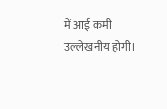में आई कमी उल्लेखनीय होगी।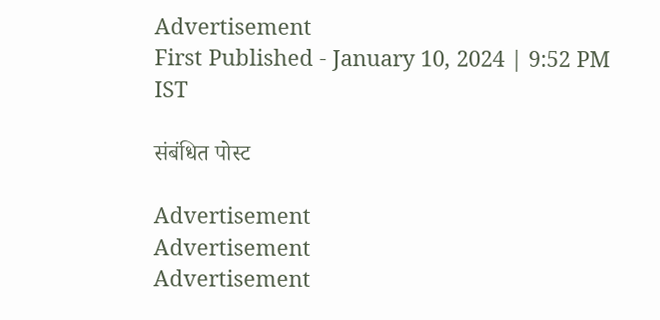Advertisement
First Published - January 10, 2024 | 9:52 PM IST

संबंधित पोस्ट

Advertisement
Advertisement
Advertisement